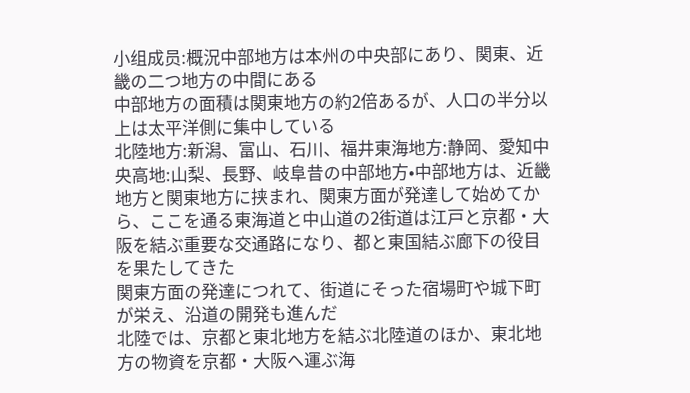小组成员:概況中部地方は本州の中央部にあり、関東、近畿の二つ地方の中間にある
中部地方の面積は関東地方の約2倍あるが、人口の半分以上は太平洋側に集中している
北陸地方:新潟、富山、石川、福井東海地方:静岡、愛知中央高地:山梨、長野、岐阜昔の中部地方•中部地方は、近畿地方と関東地方に挟まれ、関東方面が発達して始めてから、ここを通る東海道と中山道の2街道は江戸と京都・大阪を結ぶ重要な交通路になり、都と東国結ぶ廊下の役目を果たしてきた
関東方面の発達につれて、街道にそった宿場町や城下町が栄え、沿道の開発も進んだ
北陸では、京都と東北地方を結ぶ北陸道のほか、東北地方の物資を京都・大阪へ運ぶ海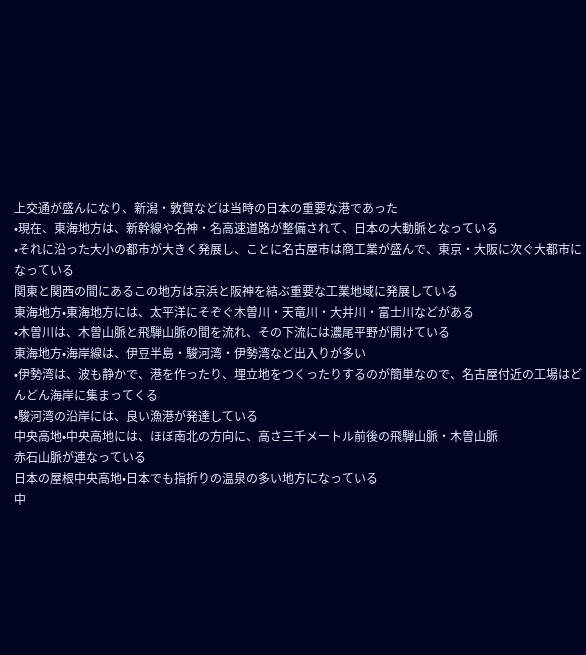上交通が盛んになり、新潟・敦賀などは当時の日本の重要な港であった
•現在、東海地方は、新幹線や名神・名高速道路が整備されて、日本の大動脈となっている
•それに沿った大小の都市が大きく発展し、ことに名古屋市は商工業が盛んで、東京・大阪に次ぐ大都市になっている
関東と関西の間にあるこの地方は京浜と阪神を結ぶ重要な工業地域に発展している
東海地方•東海地方には、太平洋にそぞぐ木曽川・天竜川・大井川・富士川などがある
•木曽川は、木曽山脈と飛騨山脈の間を流れ、その下流には濃尾平野が開けている
東海地方•海岸線は、伊豆半島・駿河湾・伊勢湾など出入りが多い
•伊勢湾は、波も静かで、港を作ったり、埋立地をつくったりするのが簡単なので、名古屋付近の工場はどんどん海岸に集まってくる
•駿河湾の沿岸には、良い漁港が発達している
中央高地•中央高地には、ほぼ南北の方向に、高さ三千メートル前後の飛騨山脈・木曽山脈
赤石山脈が連なっている
日本の屋根中央高地•日本でも指折りの温泉の多い地方になっている
中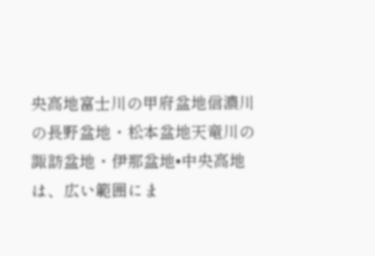央高地富士川の甲府盆地信濃川の長野盆地・松本盆地天竜川の諏訪盆地・伊那盆地•中央高地は、広い範囲にま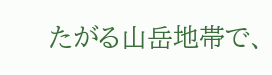たがる山岳地帯で、